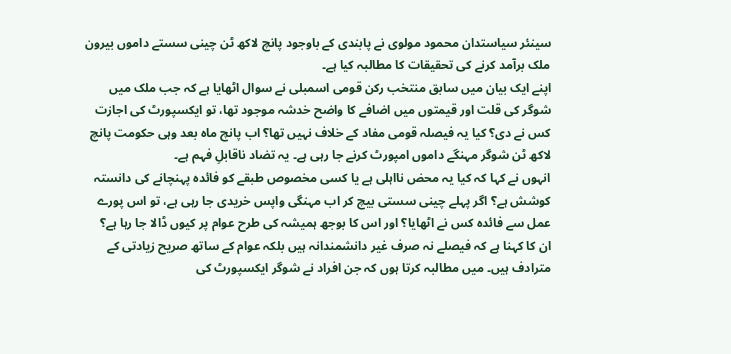سینئر سیاستدان محمود مولوی نے پابندی کے باوجود پانچ لاکھ ٹن چینی سستے داموں بیرون ملک برآمد کرنے کی تحقیقات کا مطالبہ کیا ہے۔
اپنے ایک بیان میں سابق منتخب رکن قومی اسمبلی نے سوال اٹھایا ہے کہ جب ملک میں شوگر کی قلت اور قیمتوں میں اضافے کا واضح خدشہ موجود تھا، تو ایکسپورٹ کی اجازت کس نے دی؟ کیا یہ فیصلہ قومی مفاد کے خلاف نہیں تھا؟ اب پانچ ماہ بعد وہی حکومت پانچ لاکھ ٹن شوگر مہنگے داموں امپورٹ کرنے جا رہی ہے۔ یہ تضاد ناقابلِ فہم ہے۔
انہوں نے کہا کہ کیا یہ محض نااہلی ہے یا کسی مخصوص طبقے کو فائدہ پہنچانے کی دانستہ کوشش ہے؟ اگر پہلے چینی سستی بیچ کر اب مہنگی واپس خریدی جا رہی ہے، تو اس پورے عمل سے فائدہ کس نے اٹھایا؟ اور اس کا بوجھ ہمیشہ کی طرح عوام پر کیوں ڈالا جا رہا ہے؟
ان کا کہنا ہے کہ فیصلے نہ صرف غیر دانشمندانہ ہیں بلکہ عوام کے ساتھ صریح زیادتی کے مترادف ہیں۔ میں مطالبہ کرتا ہوں کہ جن افراد نے شوگر ایکسپورٹ کی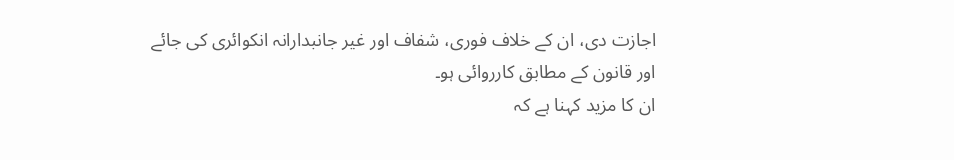اجازت دی، ان کے خلاف فوری، شفاف اور غیر جانبدارانہ انکوائری کی جائے اور قانون کے مطابق کارروائی ہو۔
ان کا مزید کہنا ہے کہ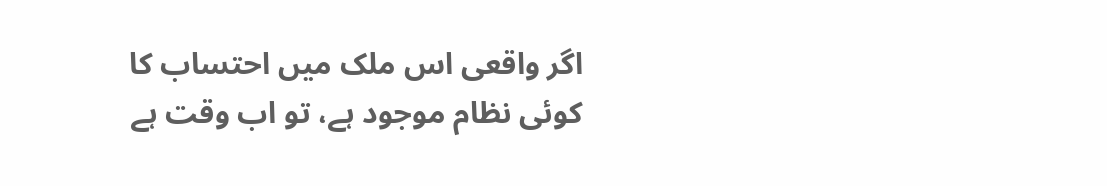اگر واقعی اس ملک میں احتساب کا کوئی نظام موجود ہے، تو اب وقت ہے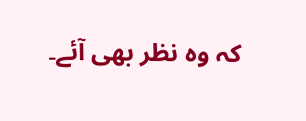کہ وہ نظر بھی آئے۔